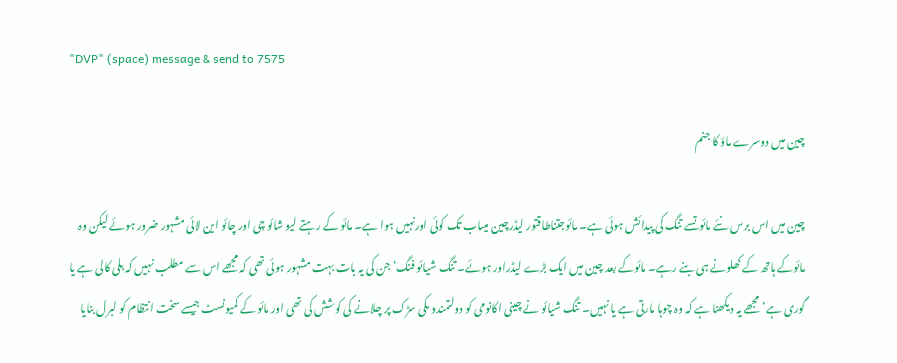"DVP" (space) message & send to 7575

چین میں دوسرے ماؤ کا جنم

چین میں اس برس نئے مائوتسے تنگ کی پیدائش ہوئی ہے۔ مائوجتناطاقتور لیڈرچین میںاب تک کوئی اورنہیں ہوا ہے۔ مائو کے رہتے لیو شائو چی اور چائو این لائی مشہور ضرور ہوئے لیکن وہ مائوکے ہاتھ کے کھلونے ہی بنے رہے۔ مائوکے بعد چین میں ایک بڑے لیڈراور ہوئے۔ تنگ شیائو فنگ‘جن کی یہ بات بہت مشہور ہوئی تھی کہ مجھے اس سے مطلب نہیں کہ بلی کالی ہے یا گوری ہے‘مجھے یہ دیکھنا ہے کہ وہ چوہا مارتی ہے یا نہیں۔ تنگ شیائو نے چینی اکانومی کو دولتمندو ںکی سڑک پر چلانے کی کوشش کی تھی اور مائو کے کمیونسٹ جیسے سخت انتظام کو لبرل بنایا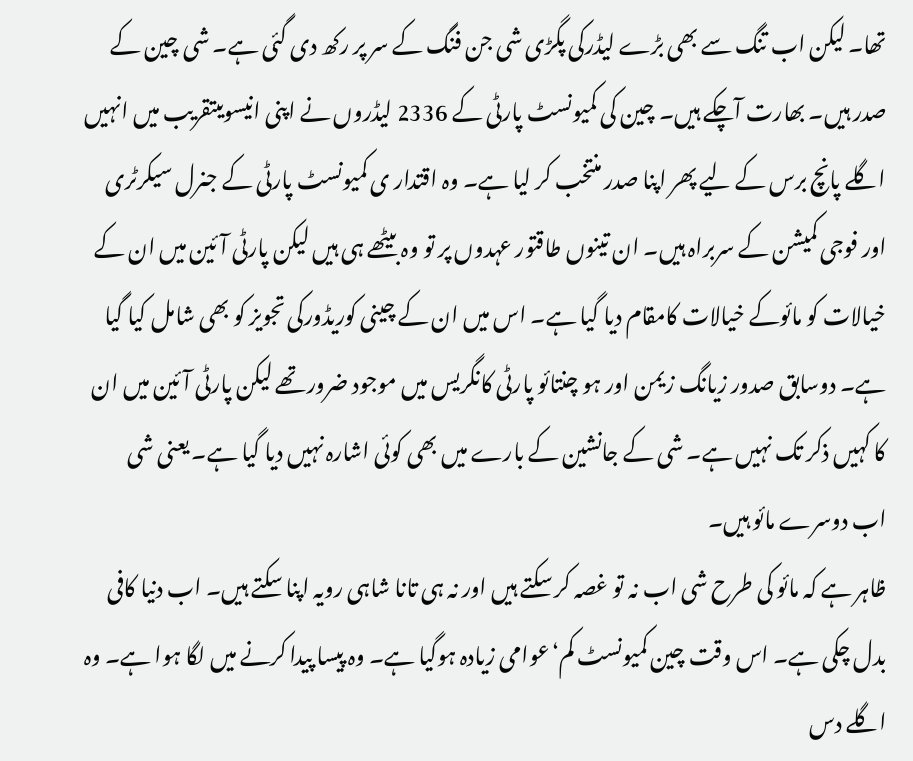تھا۔ لیکن اب تنگ سے بھی بڑے لیڈرکی پگڑی شی جن فنگ کے سر پر رکھ دی گئی ہے۔ شی چین کے صدر ہیں۔ بھارت آچکے ہیں۔ چین کی کمیونسٹ پارٹی کے 2336 لیڈروں نے اپنی انیسویںتقریب میں انہیں اگلے پانچ برس کے لیے پھر اپنا صدر منتخب کر لیا ہے۔ وہ اقتدار ی کمیونسٹ پارٹی کے جنرل سیکرٹری اور فوجی کمیشن کے سربراہ ہیں۔ ان تینوں طاقتور عہدوں پر تو وہ بیٹھے ہی ہیں لیکن پارٹی آئین میں ان کے خیالات کو مائوکے خیالات کامقام دیا گیا ہے۔ اس میں ان کے چینی کوریڈورکی تجویز کو بھی شامل کیا گیا ہے۔ دوسابق صدور زیانگ زیمن اور ہو چنتائو پارٹی کانگریس میں موجود ضرور تھے لیکن پارٹی آئین میں ان کا کہیں ذکر تک نہیں ہے۔ شی کے جانشین کے بارے میں بھی کوئی اشارہ نہیں دیا گیا ہے۔ یعنی شی اب دوسرے مائو ہیں۔
ظاہر ہے کہ مائو کی طرح شی اب نہ تو غصہ کر سکتے ہیں اور نہ ہی تانا شاہی رویہ اپنا سکتے ہیں۔ اب دنیا کافی بدل چکی ہے۔ اس وقت چین کمیونسٹ کم‘عوامی زیادہ ہوگیا ہے۔ وہ پیسا پیدا کرنے میں لگا ہوا ہے۔ وہ اگلے دس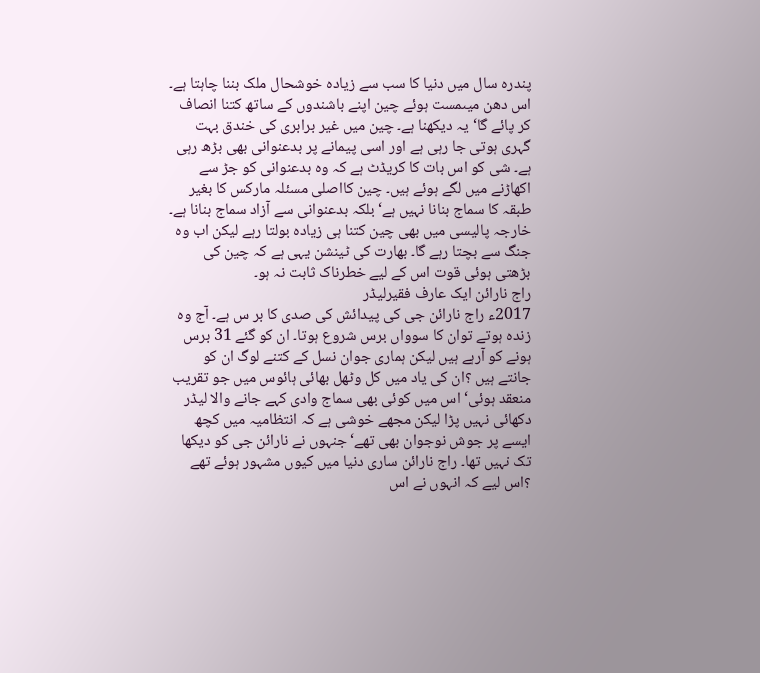پندرہ سال میں دنیا کا سب سے زیادہ خوشحال ملک بننا چاہتا ہے۔ اس دھن میںمست ہوئے چین اپنے باشندوں کے ساتھ کتنا انصاف کر پائے گا‘یہ دیکھنا ہے۔ چین میں غیر برابری کی خندق بہت گہری ہوتی جا رہی ہے اور اسی پیمانے پر بدعنوانی بھی بڑھ رہی ہے۔ شی کو اس بات کا کریڈٹ ہے کہ وہ بدعنوانی کو جڑ سے اکھاڑنے میں لگے ہوئے ہیں۔ چین کااصلی مسئلہ مارکس کا بغیر طبقہ کا سماج بنانا نہیں ہے‘بلکہ بدعنوانی سے آزاد سماج بنانا ہے۔ خارجہ پالیسی میں بھی چین کتنا ہی زیادہ بولتا رہے لیکن اب وہ جنگ سے بچتا رہے گا۔ بھارت کی ٹینشن یہی ہے کہ چین کی بڑھتی ہوئی قوت اس کے لیے خطرناک ثابت نہ ہو۔
راج نارائن ایک عارف فقیرلیڈر
2017ء راج نارائن جی کی پیدائش کی صدی کا بر س ہے۔ آج وہ زندہ ہوتے توان کا سوواں برس شروع ہوتا۔ ان کو گئے 31 برس ہونے کو آرہے ہیں لیکن ہماری جوان نسل کے کتنے لوگ ان کو جانتے ہیں ؟ان کی یاد میں کل وٹھل بھائی ہائوس میں جو تقریب منعقد ہوئی‘ اس میں کوئی بھی سماج وادی کہے جانے والا لیڈر دکھائی نہیں پڑا لیکن مجھے خوشی ہے کہ انتظامیہ میں کچھ ایسے پر جوش نوجوان بھی تھے‘جنہوں نے نارائن جی کو دیکھا تک نہیں تھا۔ راج نارائن ساری دنیا میں کیوں مشہور ہوئے تھے ؟اس لیے کہ انہوں نے اس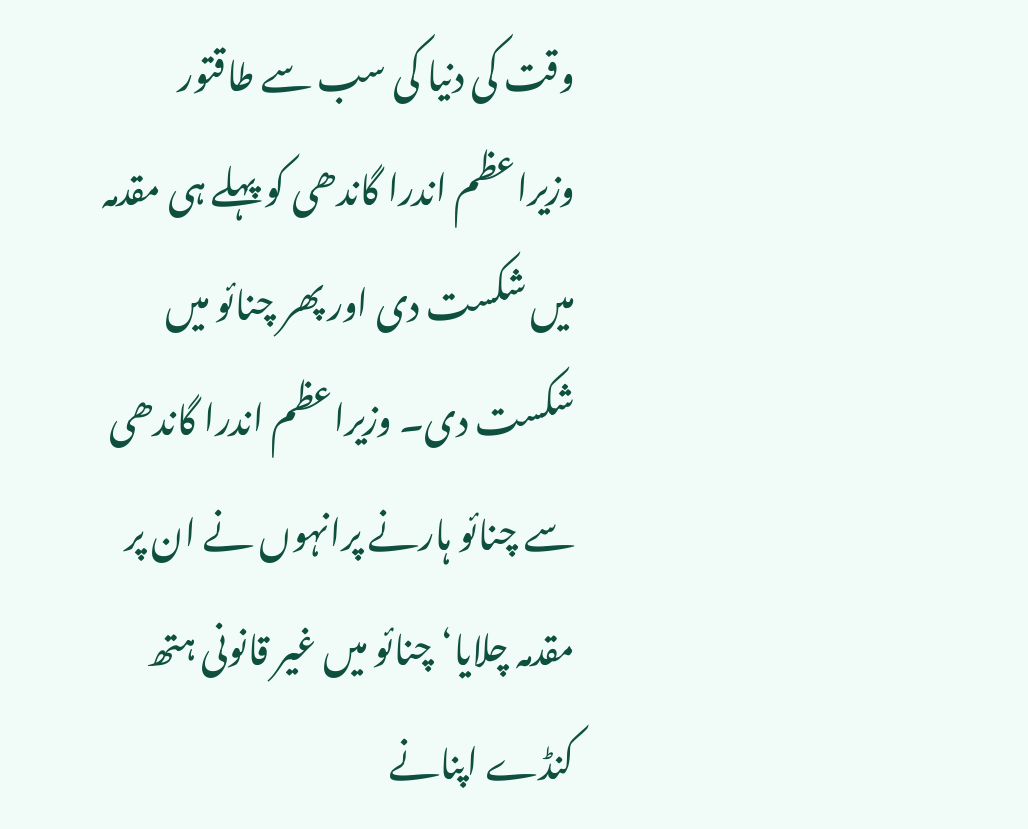وقت کی دنیا کی سب سے طاقتور وزیراعظم اندرا گاندھی کو پہلے ہی مقدمہ میں شکست دی اور پھر چنائو میں شکست دی۔ وزیراعظم اندرا گاندھی سے چنائو ہارنے پرانہوں نے ان پر مقدمہ چلایا‘چنائو میں غیر قانونی ہتھ کنڈے اپنانے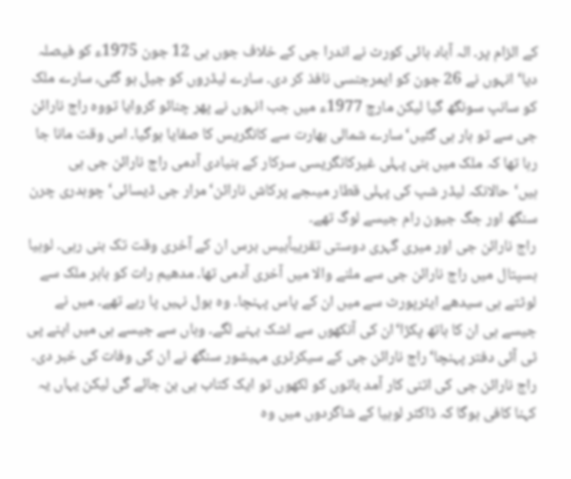کے الزام پر۔ الہ آباد ہائی کورٹ نے اندرا جی کے خلاف جوں ہی 12 جون 1975ء کو فیصلہ دیا‘ انہوں نے 26 جون کو ایمرجنسی نافذ کر دی۔ سارے لیڈروں کو جیل ہو گئی، سارے ملک کو سانپ سونگھ گیا لیکن مارچ 1977ء میں جب انہوں نے پھر چنائو کروایا تووہ راج نارائن جی سے تو ہار ہی گئیں‘سارے شمالی بھارت سے کانگریس کا صفایا ہوگیا۔ اس وقت مانا جا رہا تھا کہ ملک میں بنی پہلی غیرکانگریسی سرکار کے بنیادی آدمی راج نارائن جی ہی ہیں‘حالانکہ لیڈر شپ کی پہلی قطار میںجے پرکاش نارائن‘مرار جی ڈیسائی‘چوہدری چرن سنگھ اور جگ جیون رام جیسے لوگ تھے۔
راج نارائن جی اور میری گہری دوستی تقریباًبیس برس ان کے آخری وقت تک بنی رہی۔ لوہیا ہسپتال میں راج نارائن جی سے ملنے والا میں آخری آدمی تھا۔ مدھیم رات کو باہر ملک سے لوٹتے ہی سیدھے ایئرپورٹ سے میں ان کے پاس پہنچا۔ وہ بول نہیں پا رہے تھے۔ میں نے جیسے ہی ان کا ہاتھ پکڑا‘ان کی آنکھوں سے اشک بہنے لگے۔ وہاں سے جیسے ہی میں اپنے پی ٹی آئی دفتر پہنچا‘راج نارائن جی کے سیکرٹری مہیشور سنگھ نے ان کی وفات کی خبر دی۔ راج نارائن جی کی اتنی کار آمد باتوں کو لکھوں تو ایک کتاب ہی بن جائے گی لیکن یہاں یہ کہنا کافی ہوگا کہ ڈاکٹر لوہیا کے شاگردوں میں وہ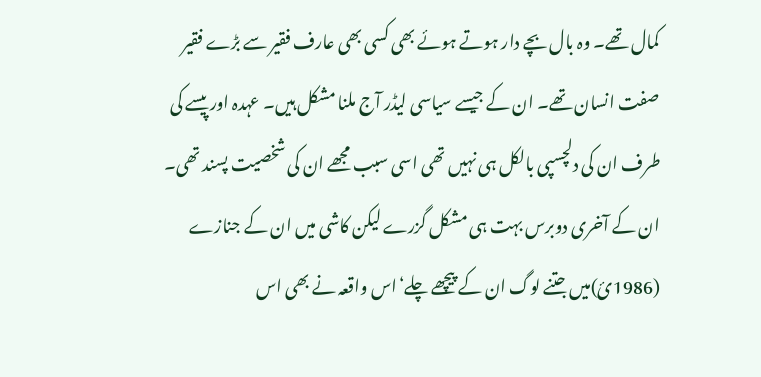کمال تھے۔ وہ بال بچے دار ہوتے ہوئے بھی کسی بھی عارف فقیر سے بڑے فقیر صفت انسان تھے۔ ان کے جیسے سیاسی لیڈر آج ملنا مشکل ہیں۔ عہدہ اور پیسے کی طرف ان کی دلچسپی بالکل ہی نہیں تھی اسی سبب مجھے ان کی شخصیت پسند تھی۔ ان کے آخری دوبرس بہت ہی مشکل گزرے لیکن کاشی میں ان کے جنازے (1986ئ)میں جتنے لوگ ان کے پیچھے چلے‘اس واقعہ نے بھی اس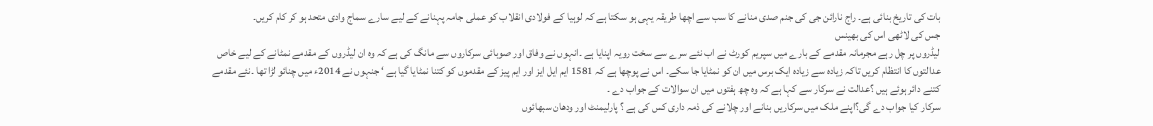بات کی تاریخ بنائی ہے۔ راج نارائن جی کی جنم صدی منانے کا سب سے اچھا طریقہ یہی ہو سکتا ہے کہ لوہیا کے فولادی انقلاب کو عملی جامہ پہنانے کے لیے سارے سماج وادی متحد ہو کر کام کریں۔
جس کی لاٹھی اس کی بھینس
لیڈروں پر چل رہے مجرمانہ مقدمے کے بارے میں سپریم کورٹ نے اب نئے سرے سے سخت رویہ اپنایا ہے ۔انہوں نے وفاق اور صوبائی سرکاروں سے مانگ کی ہے کہ وہ ان لیڈروں کے مقدمے نمٹانے کے لیے خاص عدالتوں کا انتظام کریں تاکہ زیادہ سے زیادہ ایک برس میں ان کو نمٹایا جا سکے۔ اس نے پوچھا ہے کہ 1581 ایم ایل ایز اور ایم پیز کے مقدموں کو کتنا نمٹایا گیا ہے ‘ جنہوں نے 2014ء میں چنائو لڑا تھا ۔نئے مقدمے کتنے دائر ہوئے ہیں ؟عدالت نے سرکار سے کہا ہے کہ وہ چھ ہفتوں میں ان سوالات کے جواب دے ۔
سرکار کیا جواب دے گی؟اپنے ملک میں سرکاریں بنانے اور چلانے کی ذمہ داری کس کی ہے ؟ پارلیمنٹ اور ودھان سبھائوں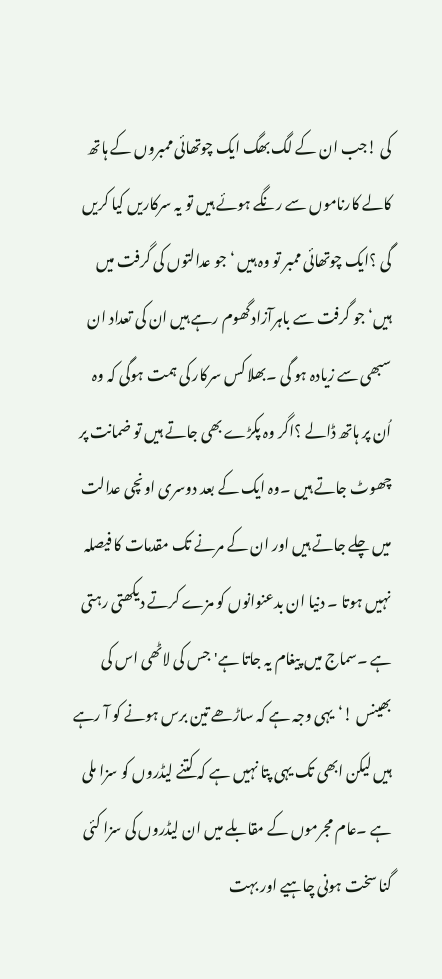کی !جب ان کے لگ بھگ ایک چوتھائی ممبروں کے ہاتھ کالے کارناموں سے رنگے ہوئے ہیں تو یہ سرکاریں کیا کریں گی ؟ایک چوتھائی ممبر تو وہ ہیں ‘ جو عدالتوں کی گرفت میں ہیں‘ جو گرفت سے باہرآزادگھوم رہے ہیں ان کی تعداد ان سبھی سے زیادہ ہو گی ۔بھلا کس سرکار کی ہمت ہوگی کہ وہ اُن پر ہاتھ ڈالے ؟اگر وہ پکڑے بھی جاتے ہیں تو ضمانت پر چھوٹ جاتے ہیں ۔وہ ایک کے بعد دوسری اونچی عدالت میں چلے جاتے ہیں اور ان کے مرنے تک مقدمات کا فیصلہ نہیں ہوتا ۔ دنیا ان بدعنوانوں کو مزے کرتے دیکھتی رہتی ہے ۔سماج میں پیغام یہ جاتا ہے' جس کی لاٹھی اس کی بھینس !‘یہی وجہ ہے کہ ساڑھے تین برس ہونے کو آ رہے ہیں لیکن ابھی تک یہی پتا نہیں ہے کہ کتنے لیڈروں کو سزا ملی ہے ۔عام مجرموں کے مقابلے میں ان لیڈروں کی سزا کئی گنا سخت ہونی چاہیے اور بہت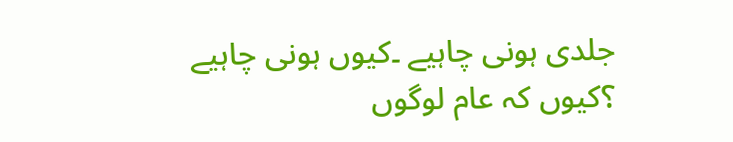جلدی ہونی چاہیے ۔کیوں ہونی چاہیے ؟کیوں کہ عام لوگوں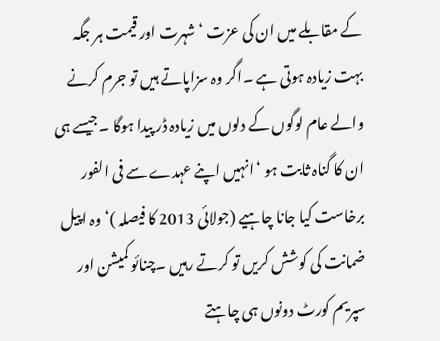کے مقابلے میں ان کی عزت ‘شہرت اور قیمت ہر جگہ بہت زیادہ ہوتی ہے ۔اگر وہ سزاپاتے ہیں تو جرم کرنے والے عام لوگوں کے دلوں میں زیادہ ڈر پیدا ہوگا ۔جیسے ہی ان کا گناہ ثابت ہو ‘انہیں اپنے عہدے سے فی الفور برخاست کیا جانا چاہیے (جولائی 2013 کا فیصلہ )‘وہ اپیل ضمانت کی کوشش کریں تو کرتے رہیں ۔چنائو کمیشن اور سپریم کورٹ دونوں ہی چاہتے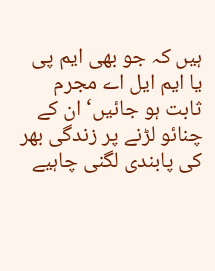ہیں کہ جو بھی ایم پی یا ایم ایل اے مجرم ثابت ہو جائیں‘ ان کے چنائو لڑنے پر زندگی بھر کی پابندی لگنی چاہیے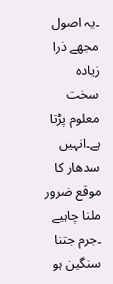۔یہ اصول مجھے ذرا زیادہ سخت معلوم پڑتا ہے۔انہیں سدھار کا موقع ضرور ملنا چاہیے ۔جرم جتنا سنگین ہو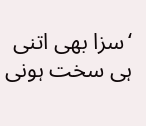‘سزا بھی اتنی ہی سخت ہونی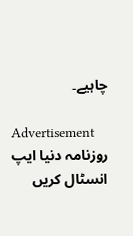چاہیے۔

Advertisement
روزنامہ دنیا ایپ انسٹال کریں